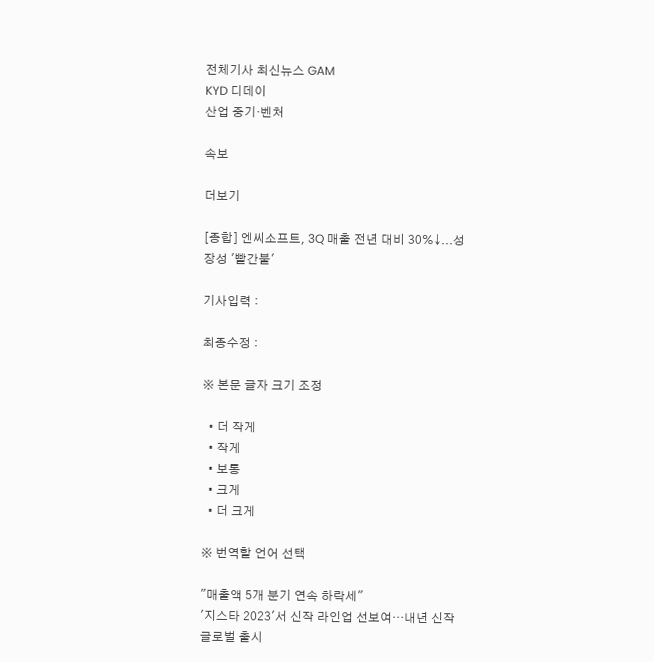전체기사 최신뉴스 GAM
KYD 디데이
산업 중기·벤처

속보

더보기

[종합] 엔씨소프트, 3Q 매출 전년 대비 30%↓...성장성 '빨간불'

기사입력 :

최종수정 :

※ 본문 글자 크기 조정

  • 더 작게
  • 작게
  • 보통
  • 크게
  • 더 크게

※ 번역할 언어 선택

"매출액 5개 분기 연속 하락세"
'지스타 2023'서 신작 라인업 선보여…내년 신작 글로벌 출시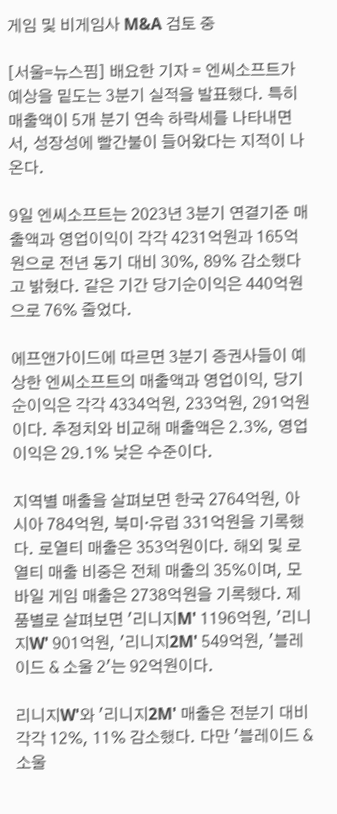게임 및 비게임사 M&A 검토 중

[서울=뉴스핌] 배요한 기자 = 엔씨소프트가 예상을 밑도는 3분기 실적을 발표했다. 특히 매출액이 5개 분기 연속 하락세를 나타내면서, 성장성에 빨간불이 들어왔다는 지적이 나온다.

9일 엔씨소프트는 2023년 3분기 연결기준 매출액과 영업이익이 각각 4231억원과 165억원으로 전년 동기 대비 30%, 89% 감소했다고 밝혔다. 같은 기간 당기순이익은 440억원으로 76% 줄었다.

에프앤가이드에 따르면 3분기 증권사들이 예상한 엔씨소프트의 매출액과 영업이익, 당기순이익은 각각 4334억원, 233억원, 291억원이다. 추정치와 비교해 매출액은 2.3%, 영업이익은 29.1% 낮은 수준이다.

지역별 매출을 살펴보면 한국 2764억원, 아시아 784억원, 북미·유럽 331억원을 기록했다. 로열티 매출은 353억원이다. 해외 및 로열티 매출 비중은 전체 매출의 35%이며, 모바일 게임 매출은 2738억원을 기록했다. 제품별로 살펴보면 '리니지M' 1196억원, '리니지W' 901억원, '리니지2M' 549억원, '블레이드 & 소울 2'는 92억원이다.

리니지W'와 '리니지2M' 매출은 전분기 대비 각각 12%, 11% 감소했다. 다만 '블레이드 & 소울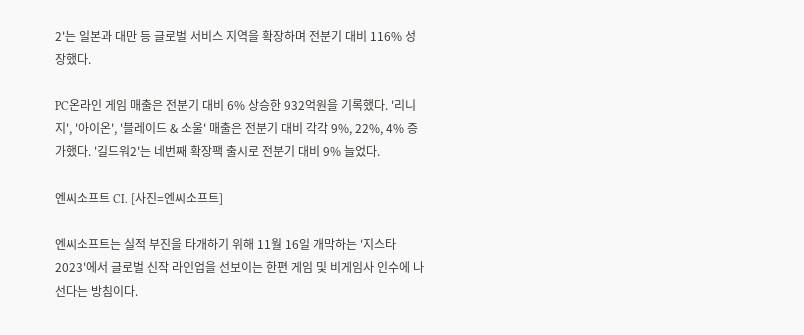2'는 일본과 대만 등 글로벌 서비스 지역을 확장하며 전분기 대비 116% 성장했다.

PC온라인 게임 매출은 전분기 대비 6% 상승한 932억원을 기록했다. '리니지', '아이온', '블레이드 & 소울' 매출은 전분기 대비 각각 9%, 22%, 4% 증가했다. '길드워2'는 네번째 확장팩 출시로 전분기 대비 9% 늘었다.

엔씨소프트 CI. [사진=엔씨소프트]

엔씨소프트는 실적 부진을 타개하기 위해 11월 16일 개막하는 '지스타 2023'에서 글로벌 신작 라인업을 선보이는 한편 게임 및 비게임사 인수에 나선다는 방침이다.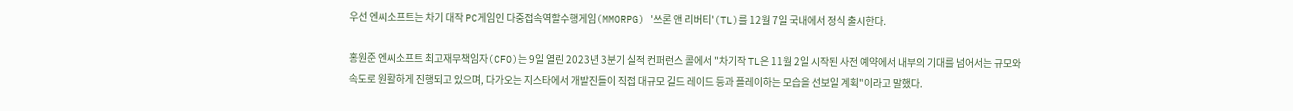우선 엔씨소프트는 차기 대작 PC게임인 다중접속역할수행게임(MMORPG) '쓰론 앤 리버티'(TL)를 12월 7일 국내에서 정식 출시한다.

홍원준 엔씨소프트 최고재무책임자(CFO)는 9일 열린 2023년 3분기 실적 컨퍼런스 콜에서 "차기작 TL은 11월 2일 시작된 사전 예약에서 내부의 기대를 넘어서는 규모와 속도로 원활하게 진행되고 있으며, 다가오는 지스타에서 개발진들이 직접 대규모 길드 레이드 등과 플레이하는 모습을 선보일 계획"이라고 말했다.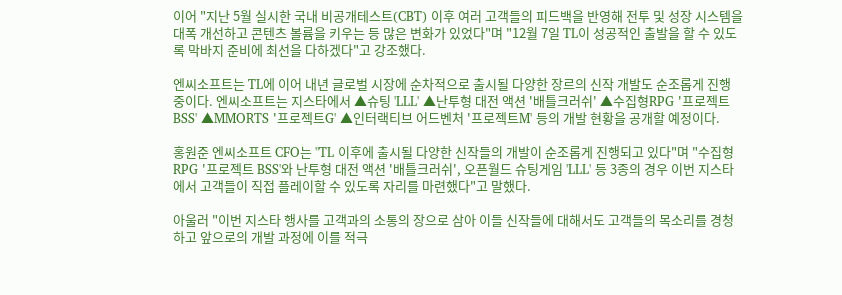이어 "지난 5월 실시한 국내 비공개테스트(CBT) 이후 여러 고객들의 피드백을 반영해 전투 및 성장 시스템을 대폭 개선하고 콘텐츠 볼륨을 키우는 등 많은 변화가 있었다"며 "12월 7일 TL이 성공적인 출발을 할 수 있도록 막바지 준비에 최선을 다하겠다"고 강조했다.

엔씨소프트는 TL에 이어 내년 글로벌 시장에 순차적으로 출시될 다양한 장르의 신작 개발도 순조롭게 진행 중이다. 엔씨소프트는 지스타에서 ▲슈팅 'LLL' ▲난투형 대전 액션 '배틀크러쉬' ▲수집형RPG '프로젝트 BSS' ▲MMORTS '프로젝트G' ▲인터랙티브 어드벤처 '프로젝트M' 등의 개발 현황을 공개할 예정이다.

홍원준 엔씨소프트 CFO는 "TL 이후에 출시될 다양한 신작들의 개발이 순조롭게 진행되고 있다"며 "수집형 RPG '프로젝트 BSS'와 난투형 대전 액션 '배틀크러쉬', 오픈월드 슈팅게임 'LLL' 등 3종의 경우 이번 지스타에서 고객들이 직접 플레이할 수 있도록 자리를 마련했다"고 말했다.

아울러 "이번 지스타 행사를 고객과의 소통의 장으로 삼아 이들 신작들에 대해서도 고객들의 목소리를 경청하고 앞으로의 개발 과정에 이를 적극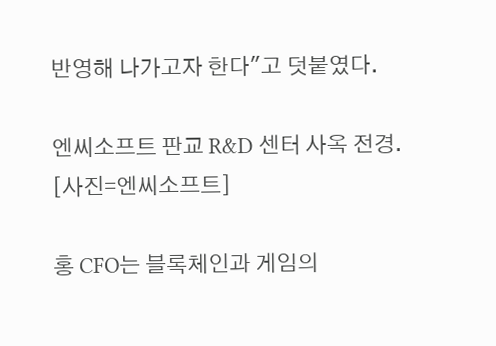반영해 나가고자 한다"고 덧붙였다.

엔씨소프트 판교 R&D 센터 사옥 전경. [사진=엔씨소프트]

홍 CFO는 블록체인과 게임의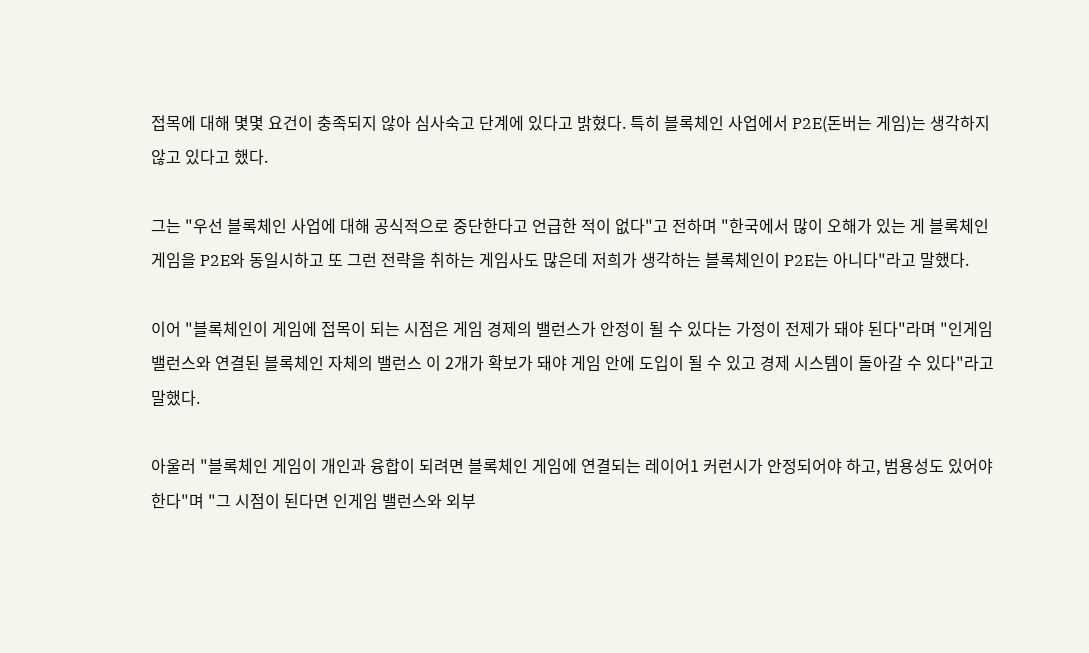접목에 대해 몇몇 요건이 충족되지 않아 심사숙고 단계에 있다고 밝혔다. 특히 블록체인 사업에서 P2E(돈버는 게임)는 생각하지 않고 있다고 했다.

그는 "우선 블록체인 사업에 대해 공식적으로 중단한다고 언급한 적이 없다"고 전하며 "한국에서 많이 오해가 있는 게 블록체인 게임을 P2E와 동일시하고 또 그런 전략을 취하는 게임사도 많은데 저희가 생각하는 블록체인이 P2E는 아니다"라고 말했다.

이어 "블록체인이 게임에 접목이 되는 시점은 게임 경제의 밸런스가 안정이 될 수 있다는 가정이 전제가 돼야 된다"라며 "인게임 밸런스와 연결된 블록체인 자체의 밸런스 이 2개가 확보가 돼야 게임 안에 도입이 될 수 있고 경제 시스템이 돌아갈 수 있다"라고 말했다.

아울러 "블록체인 게임이 개인과 융합이 되려면 블록체인 게임에 연결되는 레이어1 커런시가 안정되어야 하고, 범용성도 있어야 한다"며 "그 시점이 된다면 인게임 밸런스와 외부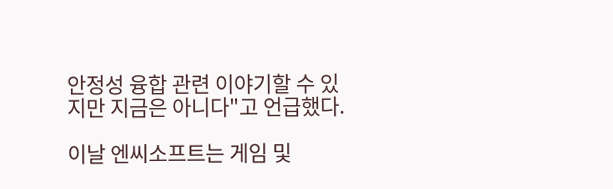안정성 융합 관련 이야기할 수 있지만 지금은 아니다"고 언급했다.

이날 엔씨소프트는 게임 및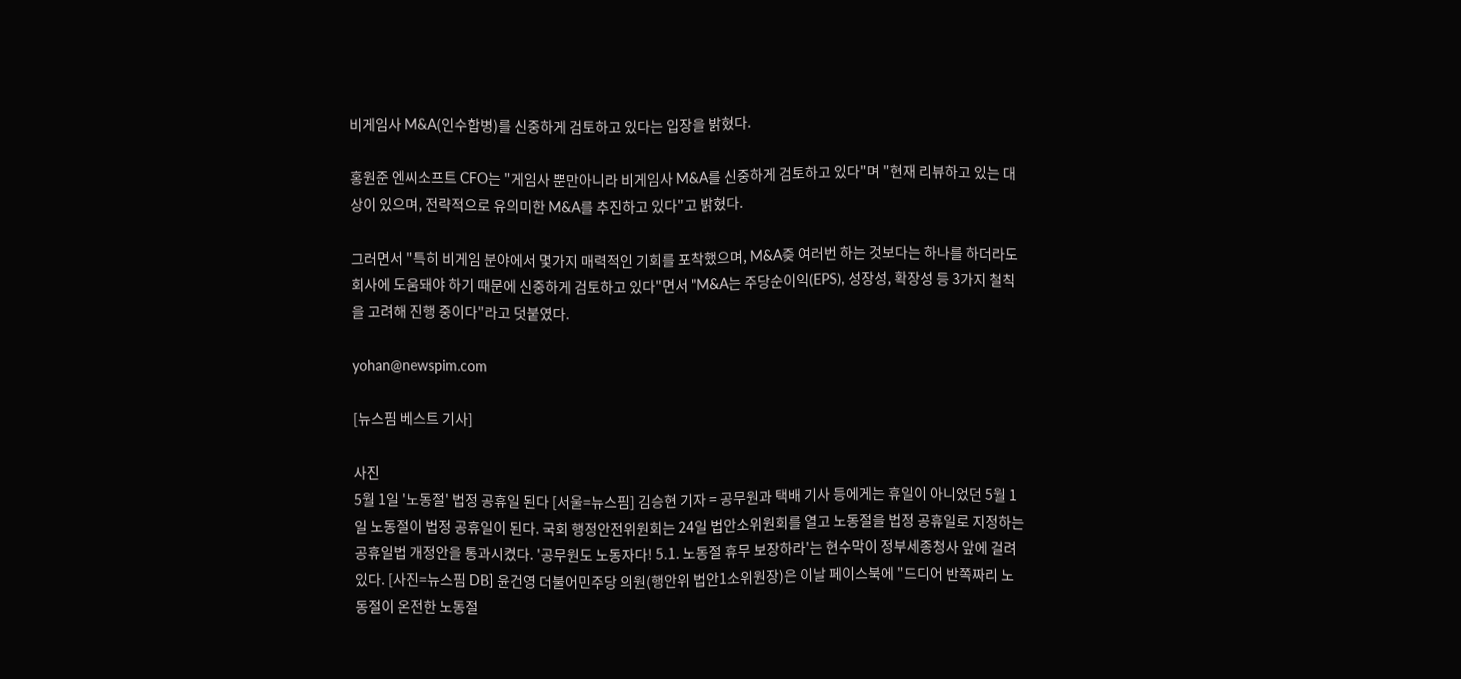비게임사 M&A(인수합병)를 신중하게 검토하고 있다는 입장을 밝혔다.

홍원준 엔씨소프트 CFO는 "게임사 뿐만아니라 비게임사 M&A를 신중하게 검토하고 있다"며 "현재 리뷰하고 있는 대상이 있으며, 전략적으로 유의미한 M&A를 추진하고 있다"고 밝혔다.

그러면서 "특히 비게임 분야에서 몇가지 매력적인 기회를 포착했으며, M&A즞 여러번 하는 것보다는 하나를 하더라도 회사에 도움돼야 하기 때문에 신중하게 검토하고 있다"면서 "M&A는 주당순이익(EPS), 성장성, 확장성 등 3가지 철칙을 고려해 진행 중이다"라고 덧붙였다.

yohan@newspim.com

[뉴스핌 베스트 기사]

사진
5월 1일 '노동절' 법정 공휴일 된다 [서울=뉴스핌] 김승현 기자 = 공무원과 택배 기사 등에게는 휴일이 아니었던 5월 1일 노동절이 법정 공휴일이 된다. 국회 행정안전위원회는 24일 법안소위원회를 열고 노동절을 법정 공휴일로 지정하는 공휴일법 개정안을 통과시켰다. '공무원도 노동자다! 5.1. 노동절 휴무 보장하라'는 현수막이 정부세종청사 앞에 걸려있다. [사진=뉴스핌 DB] 윤건영 더불어민주당 의원(행안위 법안1소위원장)은 이날 페이스북에 "드디어 반쪽짜리 노동절이 온전한 노동절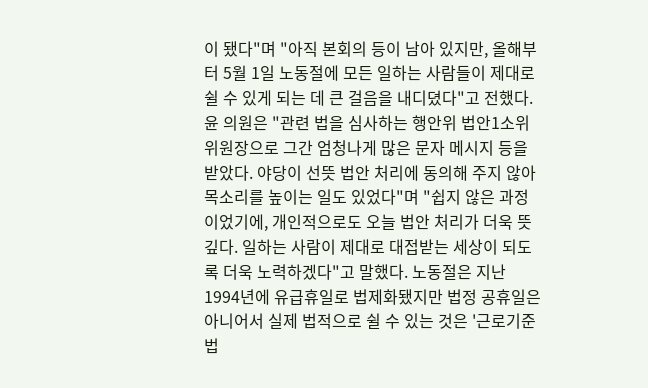이 됐다"며 "아직 본회의 등이 남아 있지만, 올해부터 5월 1일 노동절에 모든 일하는 사람들이 제대로 쉴 수 있게 되는 데 큰 걸음을 내디뎠다"고 전했다. 윤 의원은 "관련 법을 심사하는 행안위 법안1소위 위원장으로 그간 엄청나게 많은 문자 메시지 등을 받았다. 야당이 선뜻 법안 처리에 동의해 주지 않아 목소리를 높이는 일도 있었다"며 "쉽지 않은 과정이었기에, 개인적으로도 오늘 법안 처리가 더욱 뜻깊다. 일하는 사람이 제대로 대접받는 세상이 되도록 더욱 노력하겠다"고 말했다. 노동절은 지난 1994년에 유급휴일로 법제화됐지만 법정 공휴일은 아니어서 실제 법적으로 쉴 수 있는 것은 '근로기준법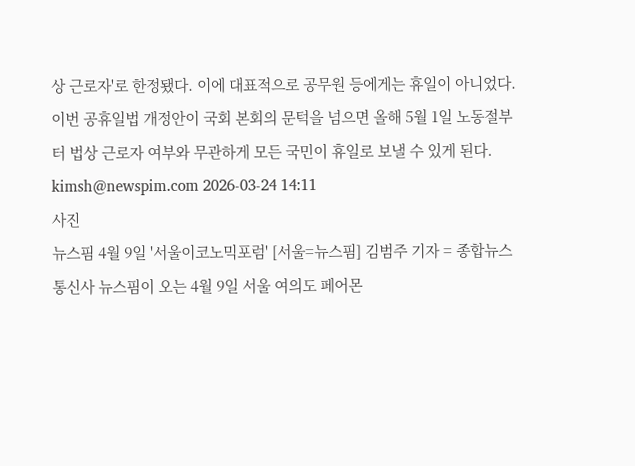상 근로자'로 한정됐다. 이에 대표적으로 공무원 등에게는 휴일이 아니었다. 이번 공휴일법 개정안이 국회 본회의 문턱을 넘으면 올해 5월 1일 노동절부터 법상 근로자 여부와 무관하게 모든 국민이 휴일로 보낼 수 있게 된다. kimsh@newspim.com 2026-03-24 14:11
사진
뉴스핌 4월 9일 '서울이코노믹포럼' [서울=뉴스핌] 김범주 기자 = 종합뉴스통신사 뉴스핌이 오는 4월 9일 서울 여의도 페어몬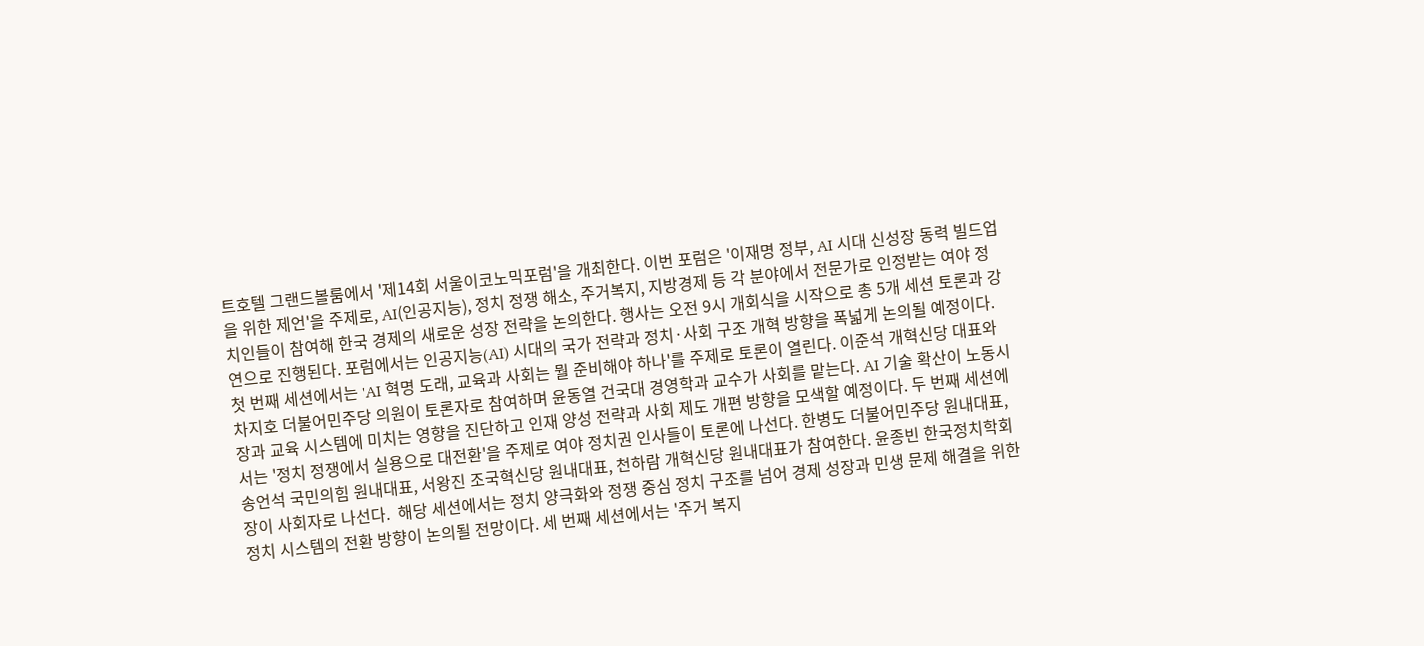트호텔 그랜드볼룸에서 '제14회 서울이코노믹포럼'을 개최한다. 이번 포럼은 '이재명 정부, AI 시대 신성장 동력 빌드업을 위한 제언'을 주제로, AI(인공지능), 정치 정쟁 해소, 주거복지, 지방경제 등 각 분야에서 전문가로 인정받는 여야 정치인들이 참여해 한국 경제의 새로운 성장 전략을 논의한다. 행사는 오전 9시 개회식을 시작으로 총 5개 세션 토론과 강연으로 진행된다. 포럼에서는 인공지능(AI) 시대의 국가 전략과 정치·사회 구조 개혁 방향을 폭넓게 논의될 예정이다. 첫 번째 세션에서는 'AI 혁명 도래, 교육과 사회는 뭘 준비해야 하나'를 주제로 토론이 열린다. 이준석 개혁신당 대표와 차지호 더불어민주당 의원이 토론자로 참여하며 윤동열 건국대 경영학과 교수가 사회를 맡는다. AI 기술 확산이 노동시장과 교육 시스템에 미치는 영향을 진단하고 인재 양성 전략과 사회 제도 개편 방향을 모색할 예정이다. 두 번째 세션에서는 '정치 정쟁에서 실용으로 대전환'을 주제로 여야 정치권 인사들이 토론에 나선다. 한병도 더불어민주당 원내대표, 송언석 국민의힘 원내대표, 서왕진 조국혁신당 원내대표, 천하람 개혁신당 원내대표가 참여한다. 윤종빈 한국정치학회장이 사회자로 나선다.  해당 세션에서는 정치 양극화와 정쟁 중심 정치 구조를 넘어 경제 성장과 민생 문제 해결을 위한 정치 시스템의 전환 방향이 논의될 전망이다. 세 번째 세션에서는 '주거 복지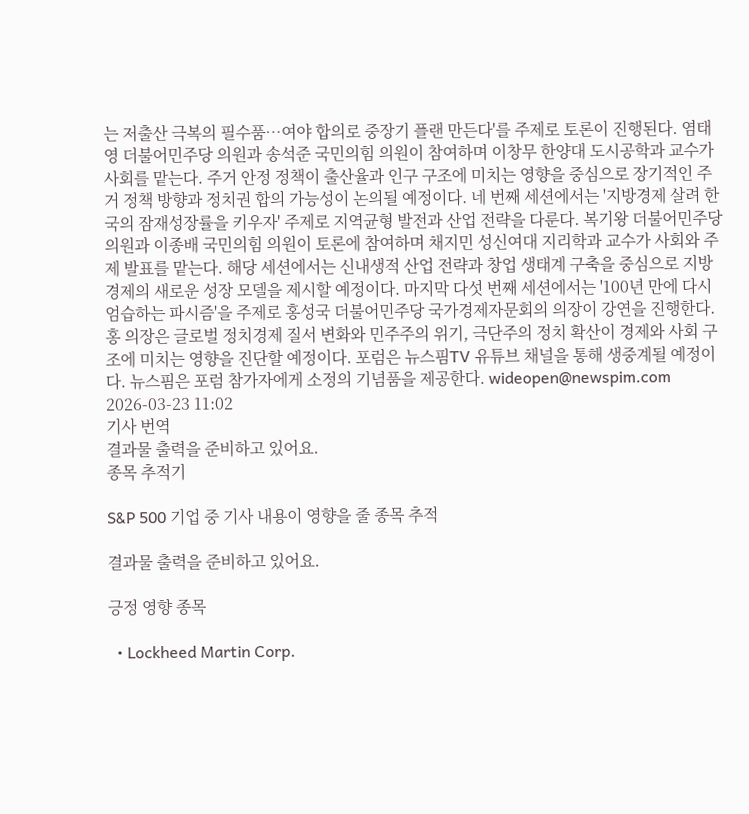는 저출산 극복의 필수품…여야 합의로 중장기 플랜 만든다'를 주제로 토론이 진행된다. 염태영 더불어민주당 의원과 송석준 국민의힘 의원이 참여하며 이창무 한양대 도시공학과 교수가 사회를 맡는다. 주거 안정 정책이 출산율과 인구 구조에 미치는 영향을 중심으로 장기적인 주거 정책 방향과 정치권 합의 가능성이 논의될 예정이다. 네 번째 세션에서는 '지방경제 살려 한국의 잠재성장률을 키우자' 주제로 지역균형 발전과 산업 전략을 다룬다. 복기왕 더불어민주당 의원과 이종배 국민의힘 의원이 토론에 참여하며 채지민 성신여대 지리학과 교수가 사회와 주제 발표를 맡는다. 해당 세션에서는 신내생적 산업 전략과 창업 생태계 구축을 중심으로 지방경제의 새로운 성장 모델을 제시할 예정이다. 마지막 다섯 번째 세션에서는 '100년 만에 다시 엄습하는 파시즘'을 주제로 홍성국 더불어민주당 국가경제자문회의 의장이 강연을 진행한다. 홍 의장은 글로벌 정치경제 질서 변화와 민주주의 위기, 극단주의 정치 확산이 경제와 사회 구조에 미치는 영향을 진단할 예정이다. 포럼은 뉴스핌TV 유튜브 채널을 통해 생중계될 예정이다. 뉴스핌은 포럼 참가자에게 소정의 기념품을 제공한다. wideopen@newspim.com 2026-03-23 11:02
기사 번역
결과물 출력을 준비하고 있어요.
종목 추적기

S&P 500 기업 중 기사 내용이 영향을 줄 종목 추적

결과물 출력을 준비하고 있어요.

긍정 영향 종목

  • Lockheed Martin Corp.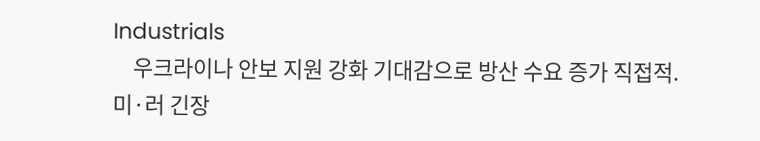Industrials
    우크라이나 안보 지원 강화 기대감으로 방산 수요 증가 직접적. 미·러 긴장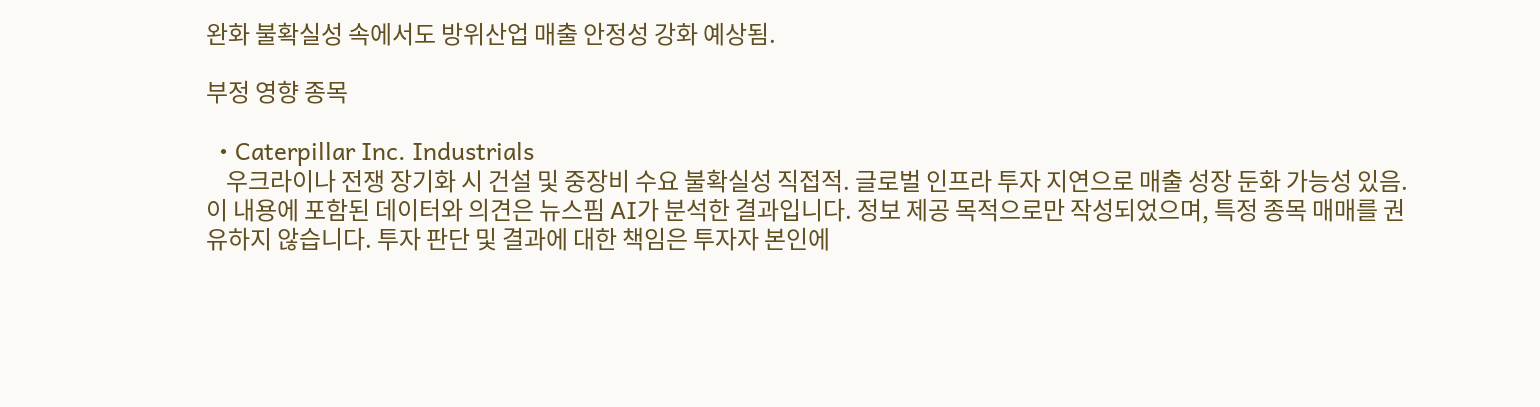완화 불확실성 속에서도 방위산업 매출 안정성 강화 예상됨.

부정 영향 종목

  • Caterpillar Inc. Industrials
    우크라이나 전쟁 장기화 시 건설 및 중장비 수요 불확실성 직접적. 글로벌 인프라 투자 지연으로 매출 성장 둔화 가능성 있음.
이 내용에 포함된 데이터와 의견은 뉴스핌 AI가 분석한 결과입니다. 정보 제공 목적으로만 작성되었으며, 특정 종목 매매를 권유하지 않습니다. 투자 판단 및 결과에 대한 책임은 투자자 본인에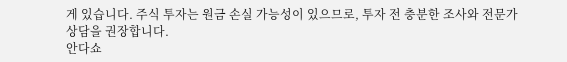게 있습니다. 주식 투자는 원금 손실 가능성이 있으므로, 투자 전 충분한 조사와 전문가 상담을 권장합니다.
안다쇼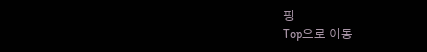핑
Top으로 이동